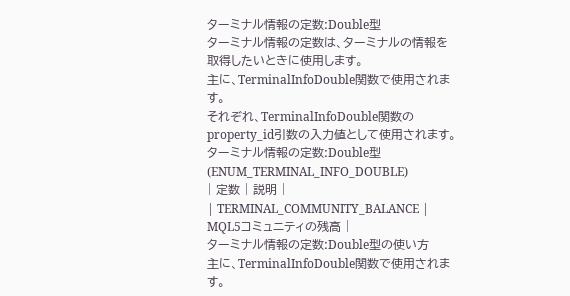ターミナル情報の定数:Double型
ターミナル情報の定数は、ターミナルの情報を取得したいときに使用します。
主に、TerminalInfoDouble関数で使用されます。
それぞれ、TerminalInfoDouble関数の property_id引数の入力値として使用されます。
ターミナル情報の定数:Double型(ENUM_TERMINAL_INFO_DOUBLE)
| 定数 | 説明 |
| TERMINAL_COMMUNITY_BALANCE | MQL5コミュニティの残高 |
ターミナル情報の定数:Double型の使い方
主に、TerminalInfoDouble関数で使用されます。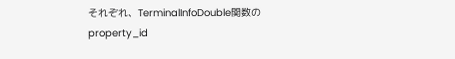それぞれ、TerminalInfoDouble関数の property_id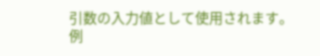引数の入力値として使用されます。
例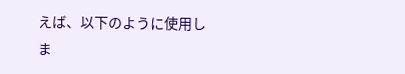えば、以下のように使用しま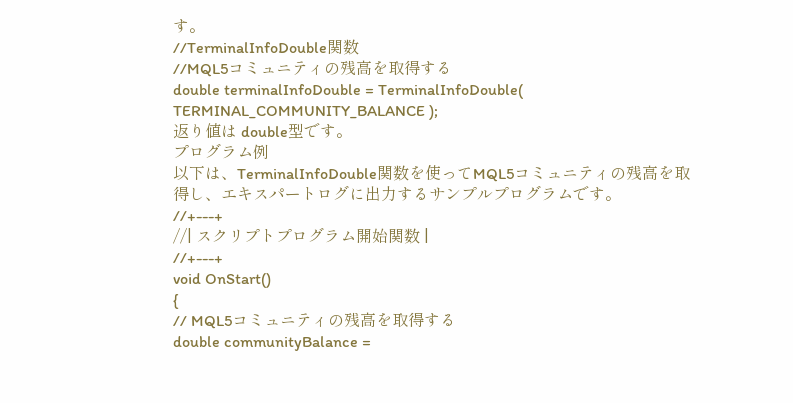す。
//TerminalInfoDouble関数
//MQL5コミュニティの残高を取得する
double terminalInfoDouble = TerminalInfoDouble( TERMINAL_COMMUNITY_BALANCE );
返り値は double型です。
プログラム例
以下は、TerminalInfoDouble関数を使ってMQL5コミュニティの残高を取得し、エキスパートログに出力するサンプルプログラムです。
//+---+
//| スクリプトプログラム開始関数 |
//+---+
void OnStart()
{
// MQL5コミュニティの残高を取得する
double communityBalance =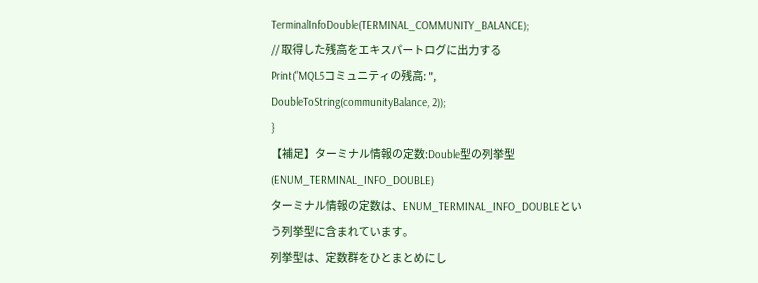TerminalInfoDouble(TERMINAL_COMMUNITY_BALANCE);
// 取得した残高をエキスパートログに出力する
Print("MQL5コミュニティの残高: ", DoubleToString(communityBalance, 2));
}
【補足】ターミナル情報の定数:Double型の列挙型(ENUM_TERMINAL_INFO_DOUBLE)
ターミナル情報の定数は、ENUM_TERMINAL_INFO_DOUBLEという列挙型に含まれています。
列挙型は、定数群をひとまとめにし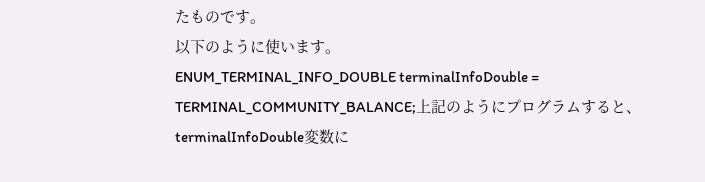たものです。
以下のように使います。
ENUM_TERMINAL_INFO_DOUBLE terminalInfoDouble = TERMINAL_COMMUNITY_BALANCE;上記のようにプログラムすると、terminalInfoDouble変数に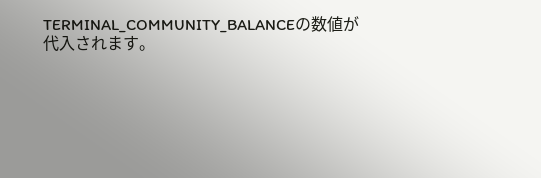TERMINAL_COMMUNITY_BALANCEの数値が代入されます。